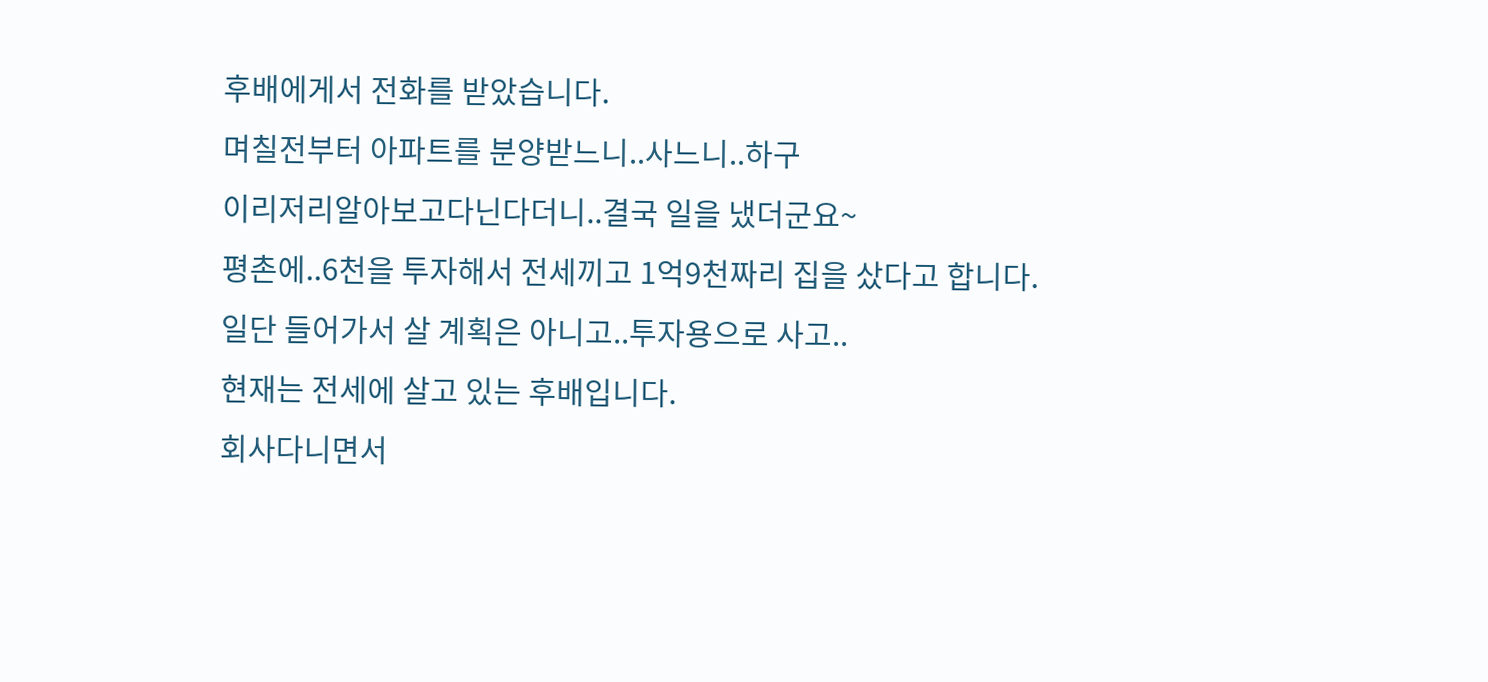후배에게서 전화를 받았습니다.
며칠전부터 아파트를 분양받느니..사느니..하구
이리저리알아보고다닌다더니..결국 일을 냈더군요~
평촌에..6천을 투자해서 전세끼고 1억9천짜리 집을 샀다고 합니다.
일단 들어가서 살 계획은 아니고..투자용으로 사고..
현재는 전세에 살고 있는 후배입니다.
회사다니면서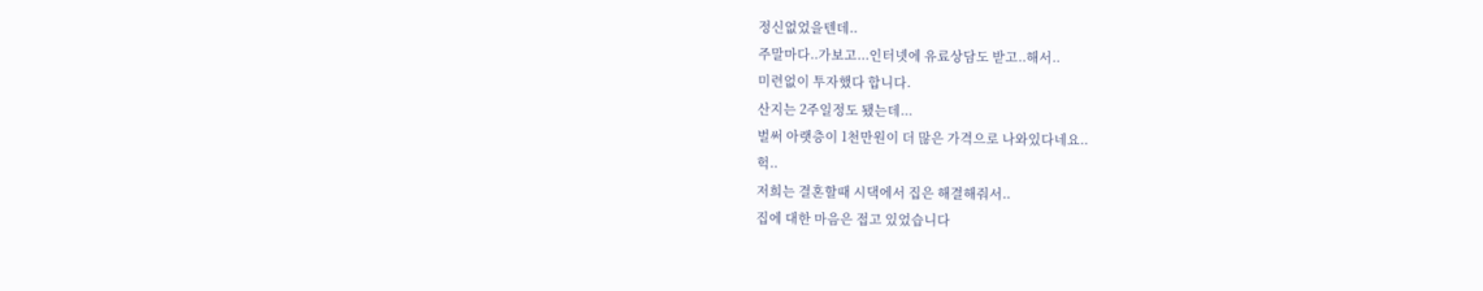정신없었을텐데..
주말마다..가보고...인터넷에 유료상담도 받고..해서..
미련없이 투자했다 합니다.
산지는 2주일정도 됐는데...
벌써 아랫층이 1천만원이 더 많은 가격으로 나와있다네요..
헉..
저희는 결혼할때 시댁에서 집은 해결해줘서..
집에 대한 마음은 접고 있었습니다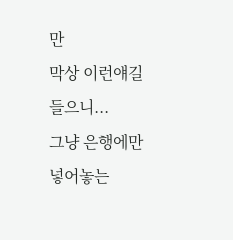만
막상 이런얘길 들으니...
그냥 은행에만 넣어놓는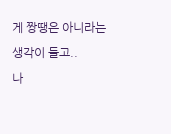게 짱땡은 아니라는 생각이 들고..
나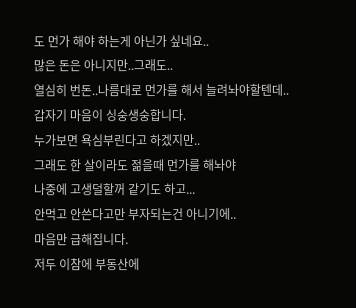도 먼가 해야 하는게 아닌가 싶네요..
많은 돈은 아니지만..그래도..
열심히 번돈..나름대로 먼가를 해서 늘려놔야할텐데..
갑자기 마음이 싱숭생숭합니다.
누가보면 욕심부린다고 하겠지만..
그래도 한 살이라도 젊을때 먼가를 해놔야
나중에 고생덜할꺼 같기도 하고...
안먹고 안쓴다고만 부자되는건 아니기에..
마음만 급해집니다.
저두 이참에 부동산에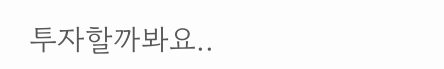투자할까봐요..